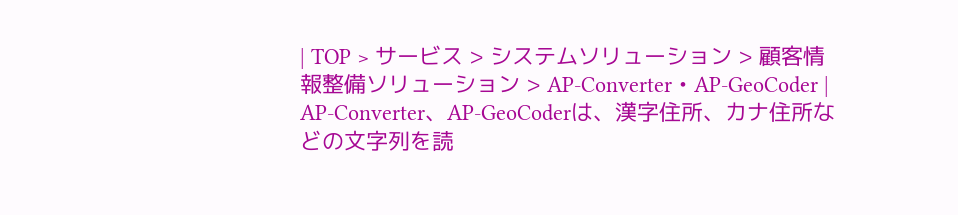| TOP > サービス > システムソリューション > 顧客情報整備ソリューション > AP-Converter・AP-GeoCoder |
AP-Converter、AP-GeoCoderは、漢字住所、カナ住所などの文字列を読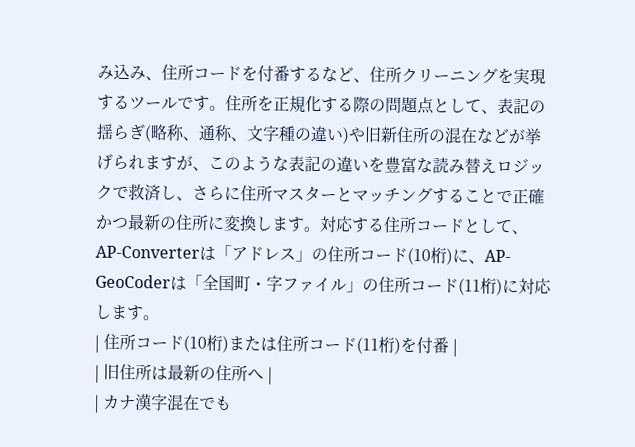み込み、住所コードを付番するなど、住所クリーニングを実現するツールです。住所を正規化する際の問題点として、表記の揺らぎ(略称、通称、文字種の違い)や旧新住所の混在などが挙げられますが、このような表記の違いを豊富な読み替えロジックで救済し、さらに住所マスターとマッチングすることで正確かつ最新の住所に変換します。対応する住所コードとして、AP-Converterは「アドレス」の住所コード(10桁)に、AP-GeoCoderは「全国町・字ファイル」の住所コード(11桁)に対応します。
| 住所コード(10桁)または住所コード(11桁)を付番 |
| 旧住所は最新の住所へ |
| カナ漢字混在でも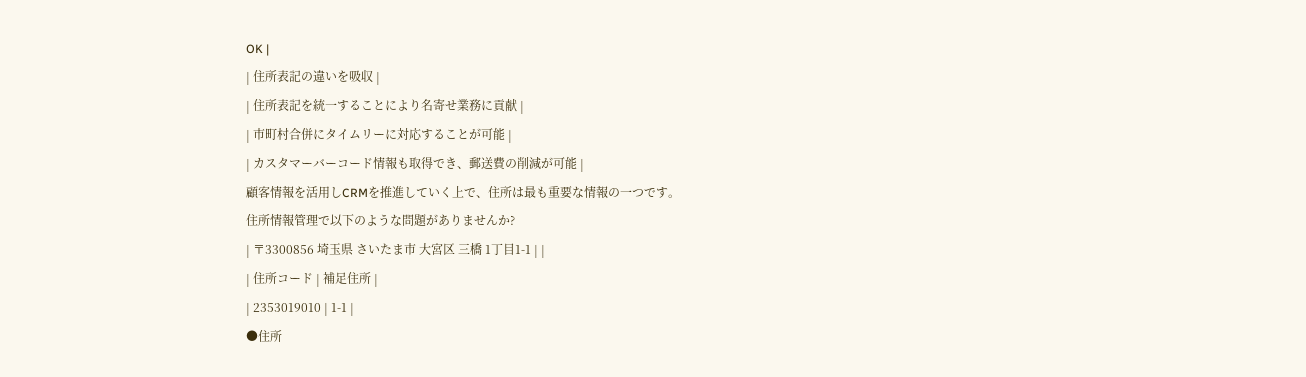OK |
| 住所表記の違いを吸収 |
| 住所表記を統一することにより名寄せ業務に貢献 |
| 市町村合併にタイムリーに対応することが可能 |
| カスタマーバーコード情報も取得でき、郵送費の削減が可能 |
顧客情報を活用しCRMを推進していく上で、住所は最も重要な情報の一つです。
住所情報管理で以下のような問題がありませんか?
| 〒3300856 埼玉県 さいたま市 大宮区 三橋 1丁目1-1 | |
| 住所コード | 補足住所 |
| 2353019010 | 1-1 |
●住所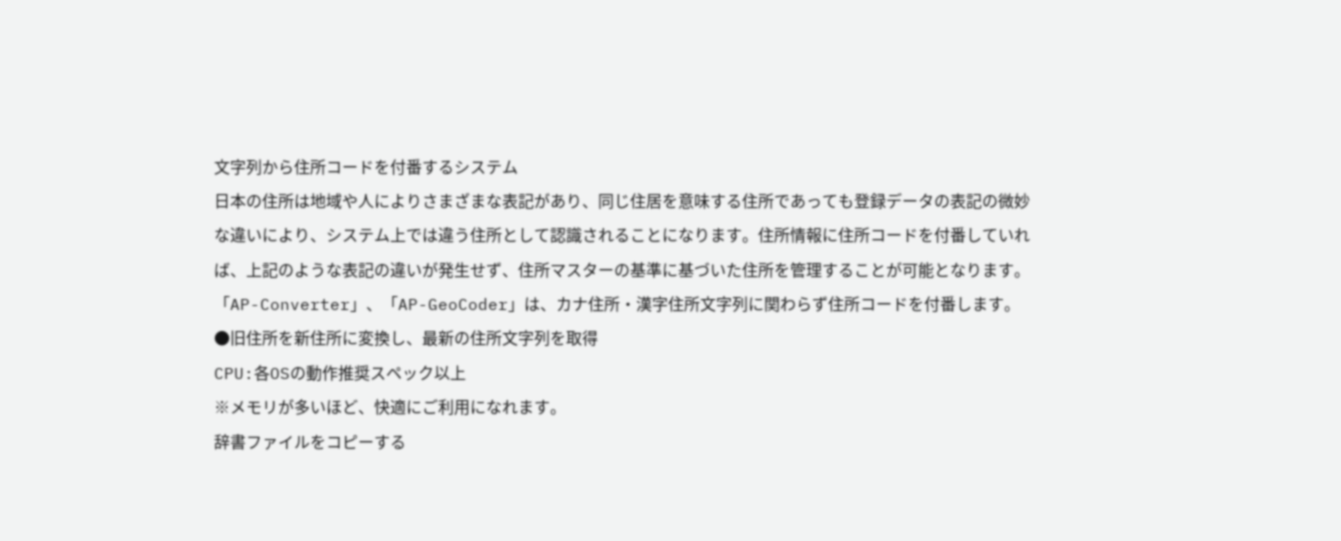文字列から住所コードを付番するシステム
日本の住所は地域や人によりさまざまな表記があり、同じ住居を意味する住所であっても登録データの表記の微妙な違いにより、システム上では違う住所として認識されることになります。住所情報に住所コードを付番していれば、上記のような表記の違いが発生せず、住所マスターの基準に基づいた住所を管理することが可能となります。「AP-Converter」、「AP-GeoCoder」は、カナ住所・漢字住所文字列に関わらず住所コードを付番します。
●旧住所を新住所に変換し、最新の住所文字列を取得
CPU:各OSの動作推奨スペック以上
※メモリが多いほど、快適にご利用になれます。
辞書ファイルをコピーする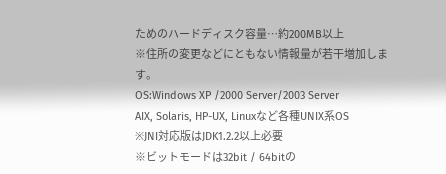ためのハードディスク容量…約200MB以上
※住所の変更などにともない情報量が若干増加します。
OS:Windows XP /2000 Server/2003 Server
AIX, Solaris, HP-UX, Linuxなど各種UNIX系OS
※JNI対応版はJDK1.2.2以上必要
※ビットモードは32bit / 64bitの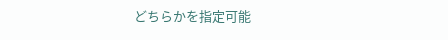どちらかを指定可能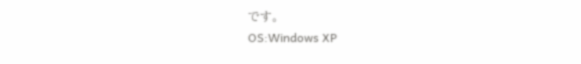です。
OS:Windows XP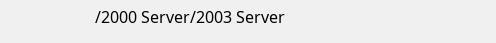/2000 Server/2003 Server